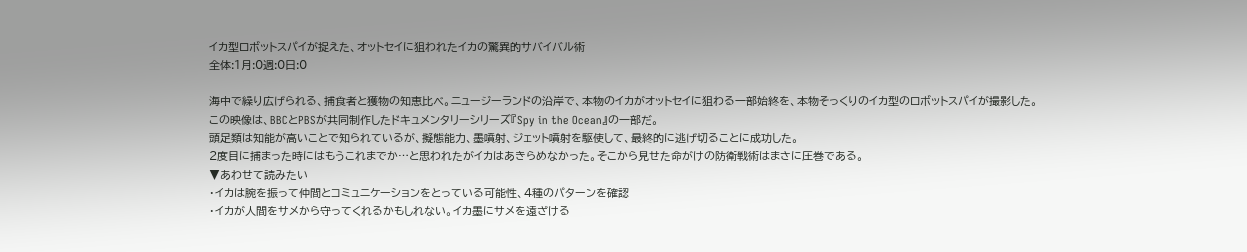イカ型ロボットスパイが捉えた、オットセイに狙われたイカの驚異的サバイバル術
全体:1月:0週:0日:0

海中で繰り広げられる、捕食者と獲物の知恵比べ。ニュージーランドの沿岸で、本物のイカがオットセイに狙わる一部始終を、本物そっくりのイカ型のロボットスパイが撮影した。
この映像は、BBCとPBSが共同制作したドキュメンタリーシリーズ『Spy in the Ocean』の一部だ。
頭足類は知能が高いことで知られているが、擬態能力、墨噴射、ジェット噴射を駆使して、最終的に逃げ切ることに成功した。
2度目に捕まった時にはもうこれまでか…と思われたがイカはあきらめなかった。そこから見せた命がけの防衛戦術はまさに圧巻である。
▼あわせて読みたい
・イカは腕を振って仲間とコミュニケーションをとっている可能性、4種のパターンを確認
・イカが人間をサメから守ってくれるかもしれない。イカ墨にサメを遠ざける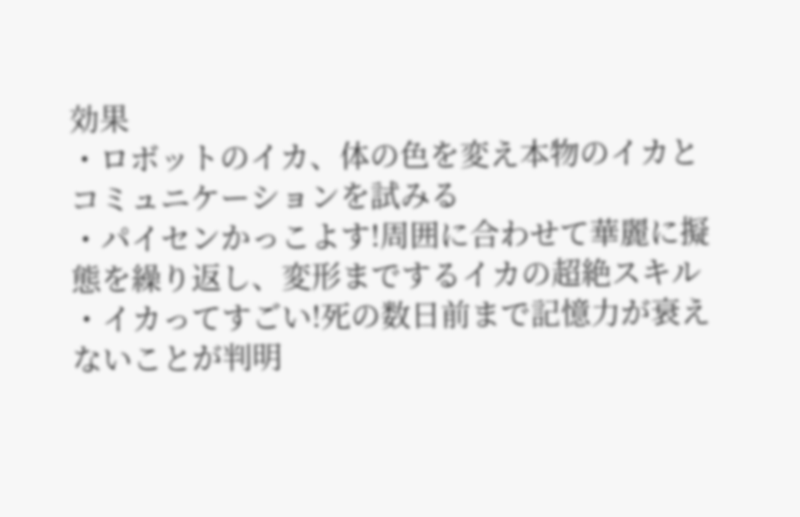効果
・ロボットのイカ、体の色を変え本物のイカとコミュニケーションを試みる
・パイセンかっこよす!周囲に合わせて華麗に擬態を繰り返し、変形までするイカの超絶スキル
・イカってすごい!死の数日前まで記憶力が衰えないことが判明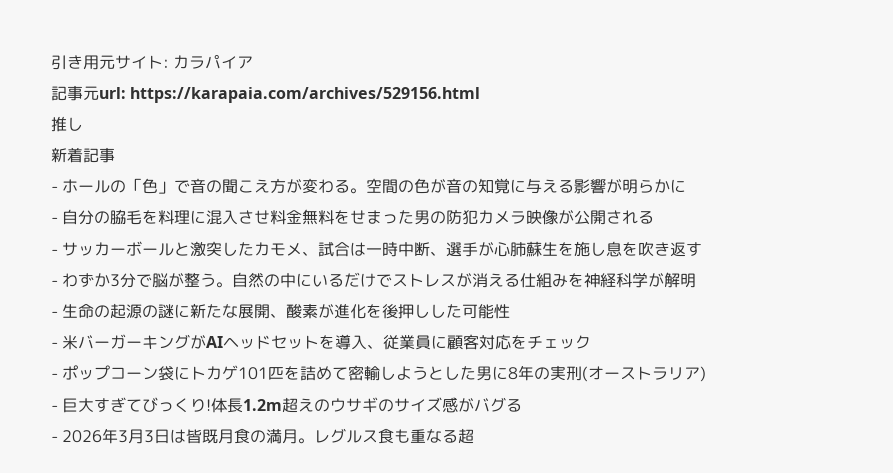引き用元サイト: カラパイア
記事元url: https://karapaia.com/archives/529156.html
推し
新着記事
- ホールの「色」で音の聞こえ方が変わる。空間の色が音の知覚に与える影響が明らかに
- 自分の脇毛を料理に混入させ料金無料をせまった男の防犯カメラ映像が公開される
- サッカーボールと激突したカモメ、試合は一時中断、選手が心肺蘇生を施し息を吹き返す
- わずか3分で脳が整う。自然の中にいるだけでストレスが消える仕組みを神経科学が解明
- 生命の起源の謎に新たな展開、酸素が進化を後押しした可能性
- 米バーガーキングがAIヘッドセットを導入、従業員に顧客対応をチェック
- ポップコーン袋にトカゲ101匹を詰めて密輸しようとした男に8年の実刑(オーストラリア)
- 巨大すぎてびっくり!体長1.2m超えのウサギのサイズ感がバグる
- 2026年3月3日は皆既月食の満月。レグルス食も重なる超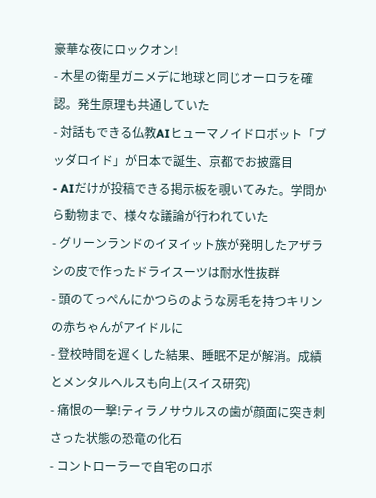豪華な夜にロックオン!
- 木星の衛星ガニメデに地球と同じオーロラを確認。発生原理も共通していた
- 対話もできる仏教AIヒューマノイドロボット「ブッダロイド」が日本で誕生、京都でお披露目
- AIだけが投稿できる掲示板を覗いてみた。学問から動物まで、様々な議論が行われていた
- グリーンランドのイヌイット族が発明したアザラシの皮で作ったドライスーツは耐水性抜群
- 頭のてっぺんにかつらのような房毛を持つキリンの赤ちゃんがアイドルに
- 登校時間を遅くした結果、睡眠不足が解消。成績とメンタルヘルスも向上(スイス研究)
- 痛恨の一撃!ティラノサウルスの歯が顔面に突き刺さった状態の恐竜の化石
- コントローラーで自宅のロボ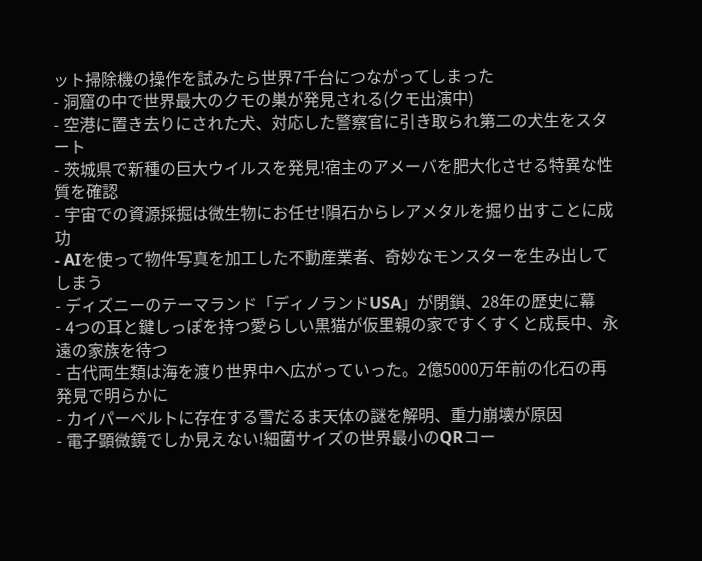ット掃除機の操作を試みたら世界7千台につながってしまった
- 洞窟の中で世界最大のクモの巣が発見される(クモ出演中)
- 空港に置き去りにされた犬、対応した警察官に引き取られ第二の犬生をスタート
- 茨城県で新種の巨大ウイルスを発見!宿主のアメーバを肥大化させる特異な性質を確認
- 宇宙での資源採掘は微生物にお任せ!隕石からレアメタルを掘り出すことに成功
- AIを使って物件写真を加工した不動産業者、奇妙なモンスターを生み出してしまう
- ディズニーのテーマランド「ディノランドUSA」が閉鎖、28年の歴史に幕
- 4つの耳と鍵しっぽを持つ愛らしい黒猫が仮里親の家ですくすくと成長中、永遠の家族を待つ
- 古代両生類は海を渡り世界中へ広がっていった。2億5000万年前の化石の再発見で明らかに
- カイパーベルトに存在する雪だるま天体の謎を解明、重力崩壊が原因
- 電子顕微鏡でしか見えない!細菌サイズの世界最小のQRコー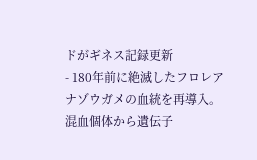ドがギネス記録更新
- 180年前に絶滅したフロレアナゾウガメの血統を再導入。混血個体から遺伝子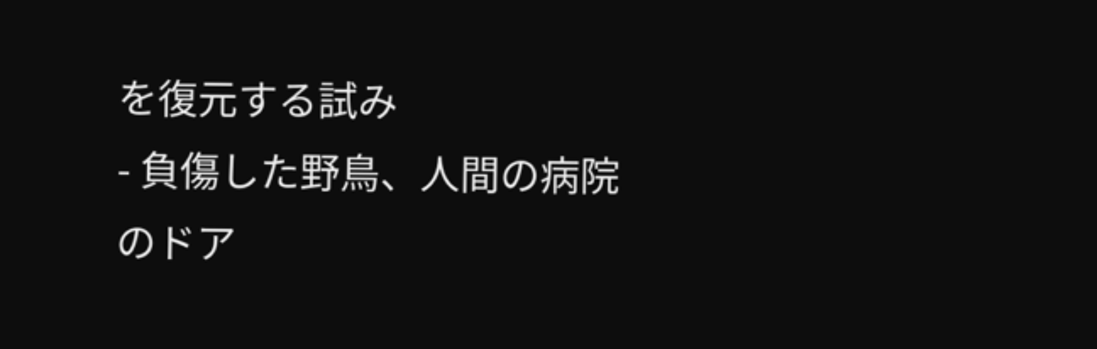を復元する試み
- 負傷した野鳥、人間の病院のドア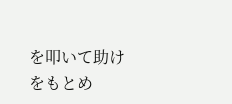を叩いて助けをもとめ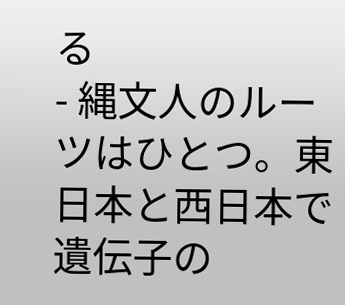る
- 縄文人のルーツはひとつ。東日本と西日本で遺伝子の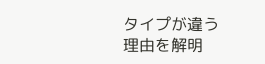タイプが違う理由を解明